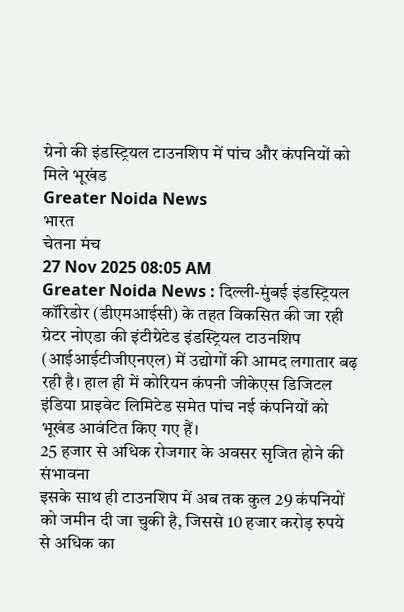ग्रेनो की इंडस्ट्रियल टाउनशिप में पांच और कंपनियों को मिले भूखंड
Greater Noida News
भारत
चेतना मंच
27 Nov 2025 08:05 AM
Greater Noida News : दिल्ली-मुंबई इंडस्ट्रियल कॉरिडोर (डीएमआईसी) के तहत विकसित की जा रही ग्रेटर नोएडा की इंटीग्रेटेड इंडस्ट्रियल टाउनशिप (आईआईटीजीएनएल) में उद्योगों की आमद लगातार बढ़ रही है। हाल ही में कोरियन कंपनी जीकेएस डिजिटल इंडिया प्राइवेट लिमिटेड समेत पांच नई कंपनियों को भूखंड आवंटित किए गए हैं।
25 हजार से अधिक रोजगार के अवसर सृजित होने की संभावना
इसके साथ ही टाउनशिप में अब तक कुल 29 कंपनियों को जमीन दी जा चुकी है, जिससे 10 हजार करोड़ रुपये से अधिक का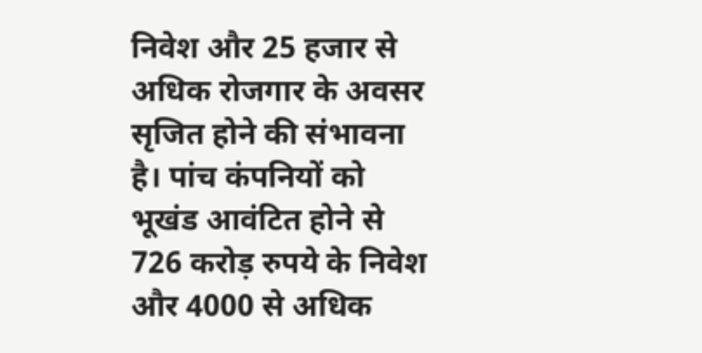निवेश और 25 हजार से अधिक रोजगार के अवसर सृजित होने की संभावना है। पांच कंपनियों को भूखंड आवंटित होने से 726 करोड़ रुपये के निवेश और 4000 से अधिक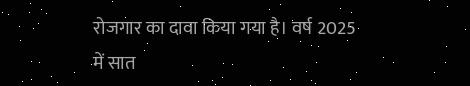रोजगार का दावा किया गया है। वर्ष 2025 में सात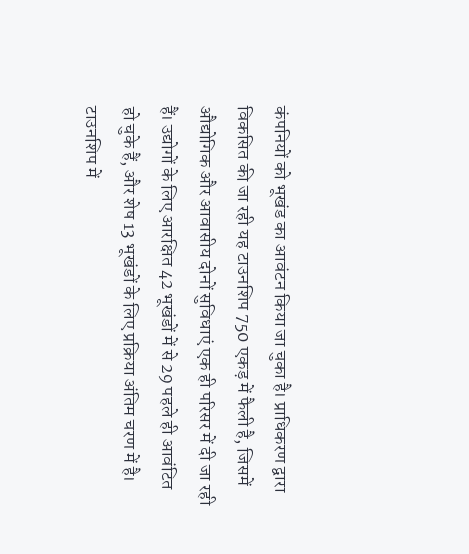कंपनियों को भूखंड का आवंटन किया जा चुका है। प्राधिकरण द्वारा विकसित की जा रही यह टाउनशिप 750 एकड़ में फैली है, जिसमें औद्योगिक और आवासीय दोनों सुविधाएं एक ही परिसर में दी जा रही हैं। उद्योगों के लिए आरक्षित 42 भूखंडों में से 29 पहले ही आवंटित हो चुके हैं, और शेष 13 भूखंडों के लिए प्रक्रिया अंतिम चरण में है। टाउनशिप में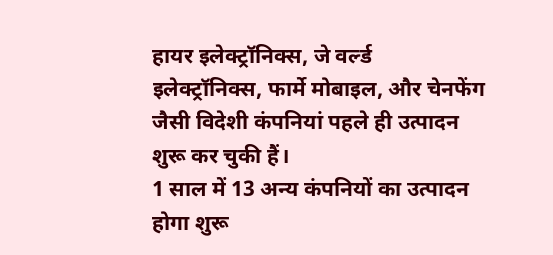हायर इलेक्ट्रॉनिक्स, जे वर्ल्ड इलेक्ट्रॉनिक्स, फार्मे मोबाइल, और चेनफेंग जैसी विदेशी कंपनियां पहले ही उत्पादन शुरू कर चुकी हैं।
1 साल में 13 अन्य कंपनियों का उत्पादन होगा शुरू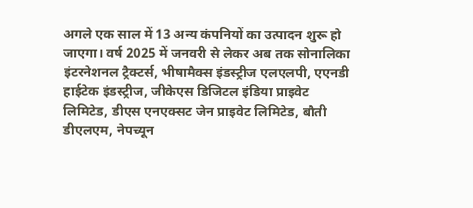अगले एक साल में 13 अन्य कंपनियों का उत्पादन शुरू हो जाएगा। वर्ष 2025 में जनवरी से लेकर अब तक सोनालिका इंटरनेशनल ट्रैक्टर्स, भीषामैक्स इंडस्ट्रीज एलएलपी, एएनडी हाईटेक इंडस्ट्रीज, जीकेएस डिजिटल इंडिया प्राइवेट लिमिटेड, डीएस एनएक्सट जेन प्राइवेट लिमिटेड, बौती डीएलएम, नेपच्यून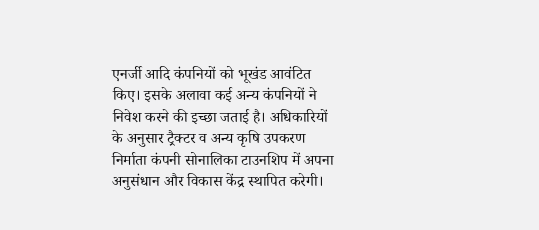एनर्जी आदि कंपनियों को भूखंड आवंटित किए। इसके अलावा कई अन्य कंपनियों ने निवेश करने की इच्छा जताई है। अधिकारियों के अनुसार ट्रैक्टर व अन्य कृषि उपकरण निर्माता कंपनी सोनालिका टाउनशिप में अपना अनुसंधान और विकास केंद्र स्थापित करेगी।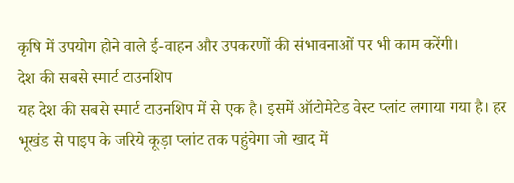कृषि में उपयोग होने वाले ई-वाहन और उपकरणों की संभावनाओं पर भी काम करेंगी।
देश की सबसे स्मार्ट टाउनशिप
यह देश की सबसे स्मार्ट टाउनशिप में से एक है। इसमें ऑटोमेटेड वेस्ट प्लांट लगाया गया है। हर भूखंड से पाइप के जरिये कूड़ा प्लांट तक पहुंचेगा जो खाद में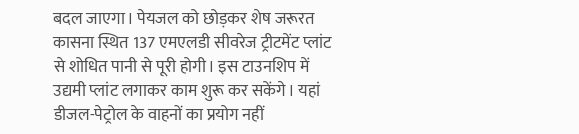बदल जाएगा। पेयजल को छोड़कर शेष जरूरत कासना स्थित 137 एमएलडी सीवरेज ट्रीटमेंट प्लांट से शोधित पानी से पूरी होगी। इस टाउनशिप में उद्यमी प्लांट लगाकर काम शुरू कर सकेंगे। यहां डीजल-पेट्रोल के वाहनों का प्रयोग नहीं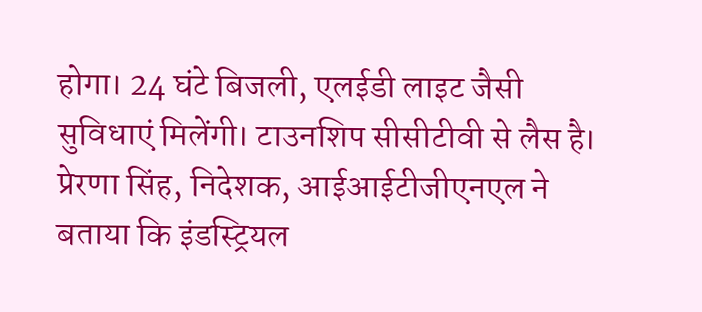होगा। 24 घंटे बिजली, एलईडी लाइट जैसी सुविधाएं मिलेंगी। टाउनशिप सीसीटीवी से लैस है। प्रेरणा सिंह, निदेशक, आईआईटीजीएनएल ने बताया कि इंडस्ट्रियल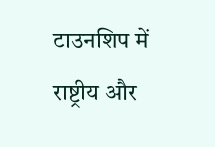टाउनशिप में राष्ट्रीय और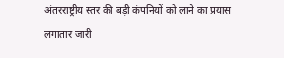अंतरराष्ट्रीय स्तर की बड़ी कंपनियों को लाने का प्रयास लगातार जारी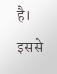है। इससे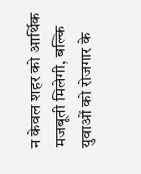न केवल शहर को आर्थिक मजबूती मिलेगी, बल्कि युवाओं को रोजगार के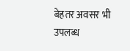बेहतर अवसर भी उपलब्ध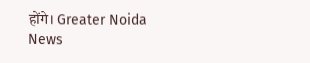होंगे। Greater Noida News